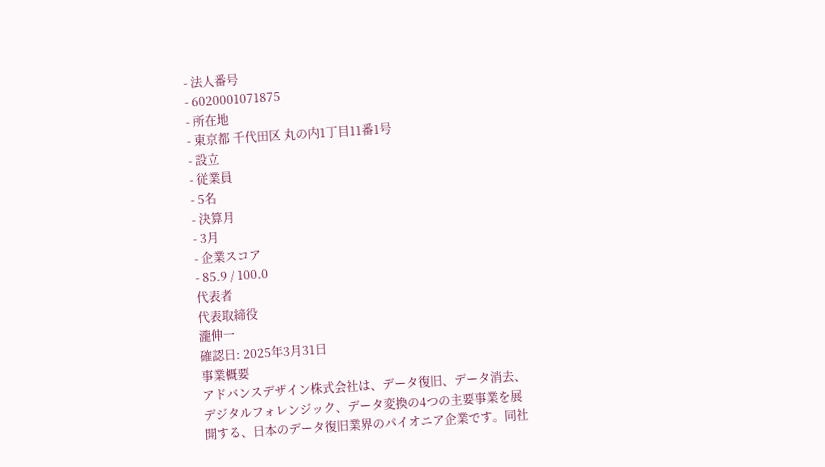- 法人番号
- 6020001071875
- 所在地
- 東京都 千代田区 丸の内1丁目11番1号
- 設立
- 従業員
- 5名
- 決算月
- 3月
- 企業スコア
- 85.9 / 100.0
代表者
代表取締役
瀧伸一
確認日: 2025年3月31日
事業概要
アドバンスデザイン株式会社は、データ復旧、データ消去、デジタルフォレンジック、データ変換の4つの主要事業を展開する、日本のデータ復旧業界のパイオニア企業です。同社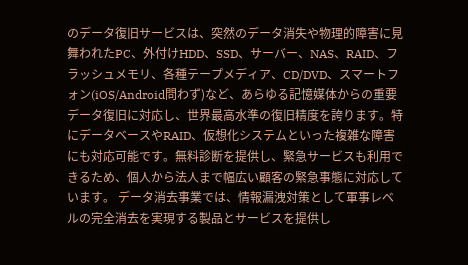のデータ復旧サービスは、突然のデータ消失や物理的障害に見舞われたPC、外付けHDD、SSD、サーバー、NAS、RAID、フラッシュメモリ、各種テープメディア、CD/DVD、スマートフォン(iOS/Android問わず)など、あらゆる記憶媒体からの重要データ復旧に対応し、世界最高水準の復旧精度を誇ります。特にデータベースやRAID、仮想化システムといった複雑な障害にも対応可能です。無料診断を提供し、緊急サービスも利用できるため、個人から法人まで幅広い顧客の緊急事態に対応しています。 データ消去事業では、情報漏洩対策として軍事レベルの完全消去を実現する製品とサービスを提供し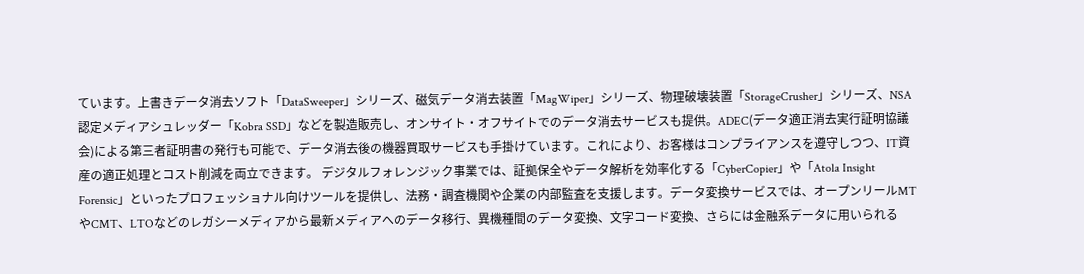ています。上書きデータ消去ソフト「DataSweeper」シリーズ、磁気データ消去装置「MagWiper」シリーズ、物理破壊装置「StorageCrusher」シリーズ、NSA認定メディアシュレッダー「Kobra SSD」などを製造販売し、オンサイト・オフサイトでのデータ消去サービスも提供。ADEC(データ適正消去実行証明協議会)による第三者証明書の発行も可能で、データ消去後の機器買取サービスも手掛けています。これにより、お客様はコンプライアンスを遵守しつつ、IT資産の適正処理とコスト削減を両立できます。 デジタルフォレンジック事業では、証拠保全やデータ解析を効率化する「CyberCopier」や「Atola Insight Forensic」といったプロフェッショナル向けツールを提供し、法務・調査機関や企業の内部監査を支援します。データ変換サービスでは、オープンリールMTやCMT、LTOなどのレガシーメディアから最新メディアへのデータ移行、異機種間のデータ変換、文字コード変換、さらには金融系データに用いられる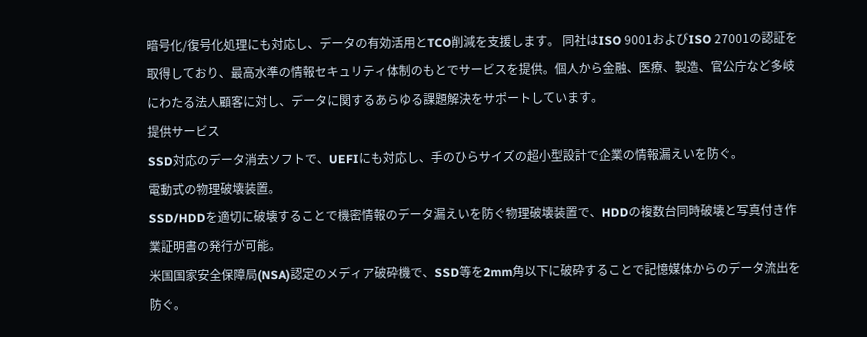暗号化/復号化処理にも対応し、データの有効活用とTCO削減を支援します。 同社はISO 9001およびISO 27001の認証を取得しており、最高水準の情報セキュリティ体制のもとでサービスを提供。個人から金融、医療、製造、官公庁など多岐にわたる法人顧客に対し、データに関するあらゆる課題解決をサポートしています。
提供サービス
SSD対応のデータ消去ソフトで、UEFIにも対応し、手のひらサイズの超小型設計で企業の情報漏えいを防ぐ。
電動式の物理破壊装置。
SSD/HDDを適切に破壊することで機密情報のデータ漏えいを防ぐ物理破壊装置で、HDDの複数台同時破壊と写真付き作業証明書の発行が可能。
米国国家安全保障局(NSA)認定のメディア破砕機で、SSD等を2mm角以下に破砕することで記憶媒体からのデータ流出を防ぐ。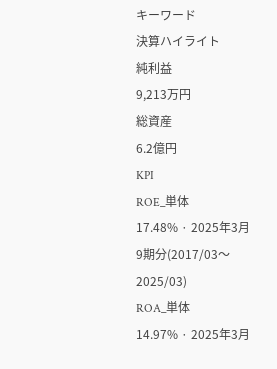キーワード
決算ハイライト
純利益
9,213万円
総資産
6.2億円
KPI
ROE_単体
17.48% · 2025年3月
9期分(2017/03〜2025/03)
ROA_単体
14.97% · 2025年3月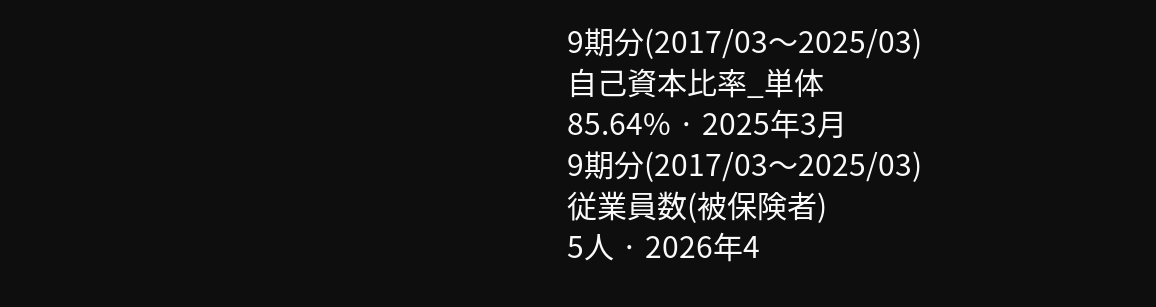9期分(2017/03〜2025/03)
自己資本比率_単体
85.64% · 2025年3月
9期分(2017/03〜2025/03)
従業員数(被保険者)
5人 · 2026年4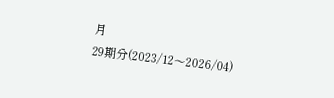月
29期分(2023/12〜2026/04)